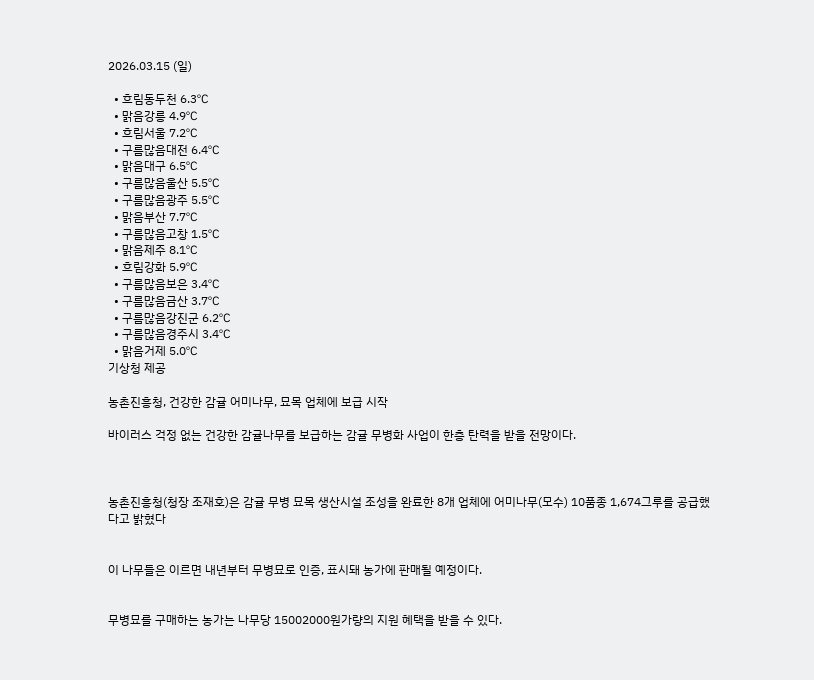2026.03.15 (일)

  • 흐림동두천 6.3℃
  • 맑음강릉 4.9℃
  • 흐림서울 7.2℃
  • 구름많음대전 6.4℃
  • 맑음대구 6.5℃
  • 구름많음울산 5.5℃
  • 구름많음광주 5.5℃
  • 맑음부산 7.7℃
  • 구름많음고창 1.5℃
  • 맑음제주 8.1℃
  • 흐림강화 5.9℃
  • 구름많음보은 3.4℃
  • 구름많음금산 3.7℃
  • 구름많음강진군 6.2℃
  • 구름많음경주시 3.4℃
  • 맑음거제 5.0℃
기상청 제공

농촌진흥청, 건강한 감귤 어미나무, 묘목 업체에 보급 시작

바이러스 걱정 없는 건강한 감귤나무를 보급하는 감귤 무병화 사업이 한층 탄력을 받을 전망이다.



농촌진흥청(청장 조재호)은 감귤 무병 묘목 생산시설 조성을 완료한 8개 업체에 어미나무(모수) 10품종 1,674그루를 공급했다고 밝혔다


이 나무들은 이르면 내년부터 무병묘로 인증, 표시돼 농가에 판매될 예정이다.


무병묘를 구매하는 농가는 나무당 15002000원가량의 지원 혜택을 받을 수 있다.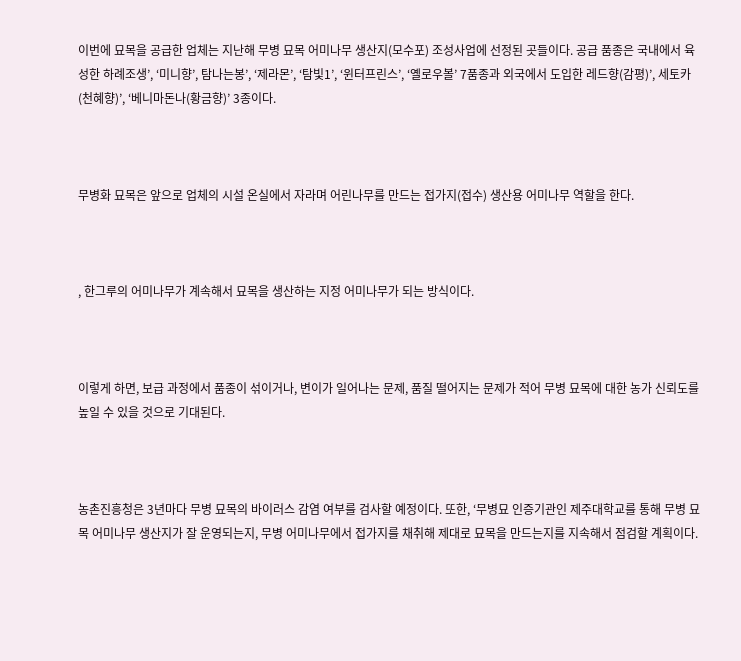이번에 묘목을 공급한 업체는 지난해 무병 묘목 어미나무 생산지(모수포) 조성사업에 선정된 곳들이다. 공급 품종은 국내에서 육성한 하례조생’, ‘미니향’, 탐나는봉’, ‘제라몬’, ‘탐빛1’, ‘윈터프린스’, ‘옐로우볼’ 7품종과 외국에서 도입한 레드향(감평)’, 세토카(천혜향)’, ‘베니마돈나(황금향)’ 3종이다.



무병화 묘목은 앞으로 업체의 시설 온실에서 자라며 어린나무를 만드는 접가지(접수) 생산용 어미나무 역할을 한다.



, 한그루의 어미나무가 계속해서 묘목을 생산하는 지정 어미나무가 되는 방식이다.



이렇게 하면, 보급 과정에서 품종이 섞이거나, 변이가 일어나는 문제, 품질 떨어지는 문제가 적어 무병 묘목에 대한 농가 신뢰도를 높일 수 있을 것으로 기대된다.



농촌진흥청은 3년마다 무병 묘목의 바이러스 감염 여부를 검사할 예정이다. 또한, ‘무병묘 인증기관인 제주대학교를 통해 무병 묘목 어미나무 생산지가 잘 운영되는지, 무병 어미나무에서 접가지를 채취해 제대로 묘목을 만드는지를 지속해서 점검할 계획이다.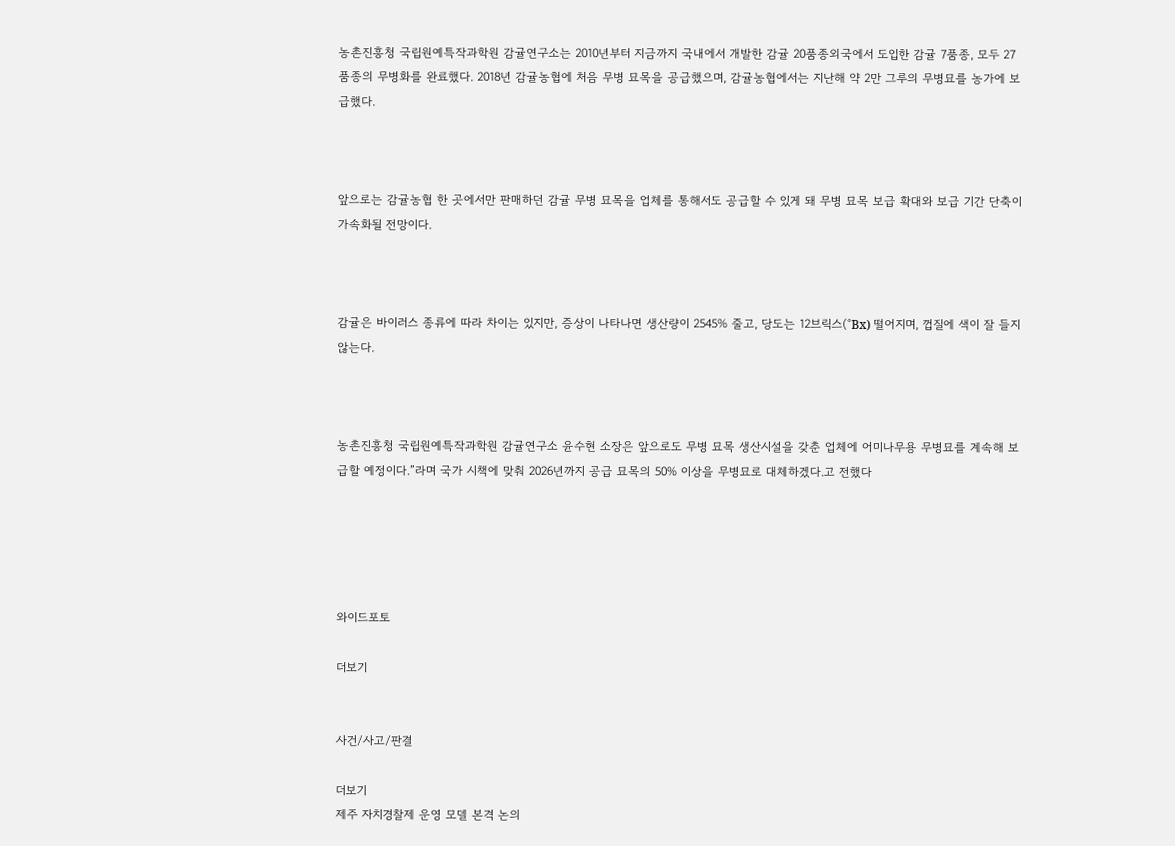농촌진흥청 국립원예특작과학원 감귤연구소는 2010년부터 지금까지 국내에서 개발한 감귤 20품종외국에서 도입한 감귤 7품종, 모두 27품종의 무병화를 완료했다. 2018년 감귤농협에 처음 무병 묘목을 공급했으며, 감귤농협에서는 지난해 약 2만 그루의 무병묘를 농가에 보급했다.



앞으로는 감귤농협 한 곳에서만 판매하던 감귤 무병 묘목을 업체를 통해서도 공급할 수 있게 돼 무병 묘목 보급 확대와 보급 기간 단축이 가속화될 전망이다.



감귤은 바이러스 종류에 따라 차이는 있지만, 증상이 나타나면 생산량이 2545% 줄고, 당도는 12브릭스(°Bx) 떨어지며, 껍질에 색이 잘 들지 않는다.



농촌진흥청 국립원예특작과학원 감귤연구소 윤수현 소장은 앞으로도 무병 묘목 생산시설을 갖춘 업체에 어미나무용 무병묘를 계속해 보급할 예정이다.”라며 국가 시책에 맞춰 2026년까지 공급 묘목의 50% 이상을 무병묘로 대체하겠다.고 전했다





와이드포토

더보기


사건/사고/판결

더보기
제주 자치경찰제 운영 모델 본격 논의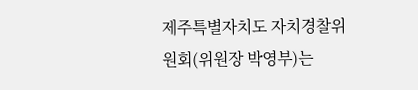제주특별자치도 자치경찰위원회(위원장 박영부)는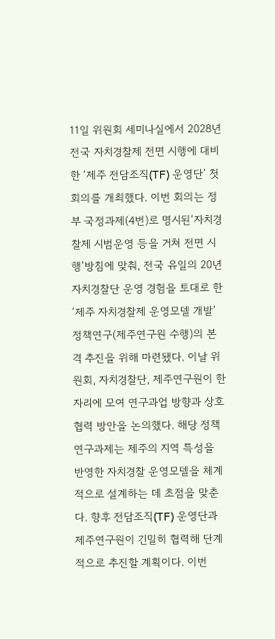11일 위원회 세미나실에서 2028년 전국 자치경찰제 전면 시행에 대비한 ‘제주 전담조직(TF) 운영단’ 첫 회의를 개최했다. 이번 회의는 정부 국정과제(4번)로 명시된‘자치경찰제 시범운영 등을 거쳐 전면 시행’방침에 맞춰, 전국 유일의 20년 자치경찰단 운영 경험을 토대로 한 ‘제주 자치경찰제 운영모델 개발’정책연구(제주연구원 수행)의 본격 추진을 위해 마련됐다. 이날 위원회, 자치경찰단, 제주연구원이 한자리에 모여 연구과업 방향과 상호 협력 방안을 논의했다. 해당 정책연구과제는 제주의 지역 특성을 반영한 자치경찰 운영모델을 체계적으로 설계하는 데 초점을 맞춘다. 향후 전담조직(TF) 운영단과 제주연구원이 긴밀히 협력해 단계적으로 추진할 계획이다. 이번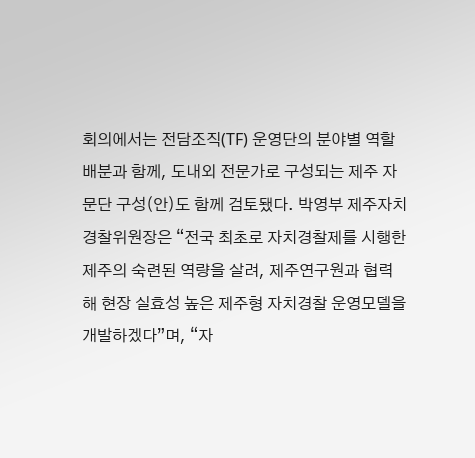회의에서는 전담조직(TF) 운영단의 분야별 역할 배분과 함께, 도내외 전문가로 구성되는 제주 자문단 구성(안)도 함께 검토됐다. 박영부 제주자치경찰위원장은 “전국 최초로 자치경찰제를 시행한 제주의 숙련된 역량을 살려, 제주연구원과 협력해 현장 실효성 높은 제주형 자치경찰 운영모델을 개발하겠다”며, “자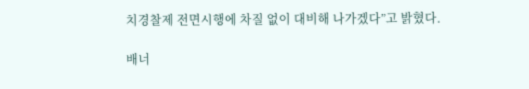치경찰제 전면시행에 차질 없이 대비해 나가겠다”고 밝혔다.

배너